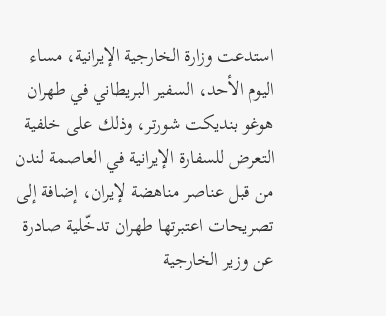استدعت وزارة الخارجية الإيرانية، مساء اليوم الأحد، السفير البريطاني في طهران هوغو بنديكت شورتر، وذلك على خلفية التعرض للسفارة الإيرانية في العاصمة لندن من قبل عناصر مناهضة لإيران، إضافة إلى تصريحات اعتبرتها طهران تدخّلية صادرة عن وزير الخارجية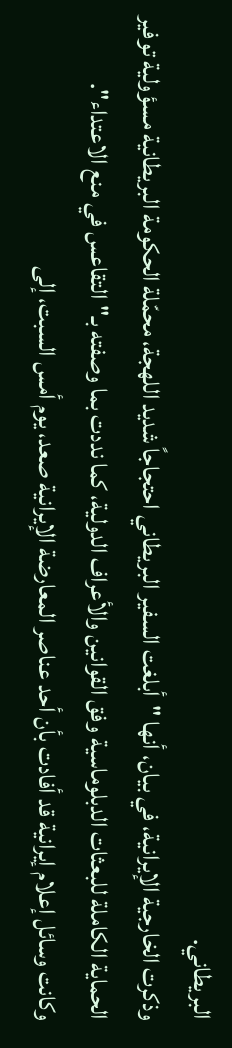البريطاني.
وذكرت الخارجية الإيرانية، في بيان، أنها "أبلغت السفير البريطاني احتجاجاً شديد اللهجة، محمّلة الحكومة البريطانية مسؤولية توفير الحماية الكاملة للبعثات الدبلوماسية وفق القوانين والأعراف الدولية، كما نددت بما وصفته بـ"التقاعس في منع الاعتداء".
وكانت وسائل إعلام إيرانية قد أفادت بأن أحد عناصر المعارضة الإيرانية صعد، يوم أمس السبت، إلى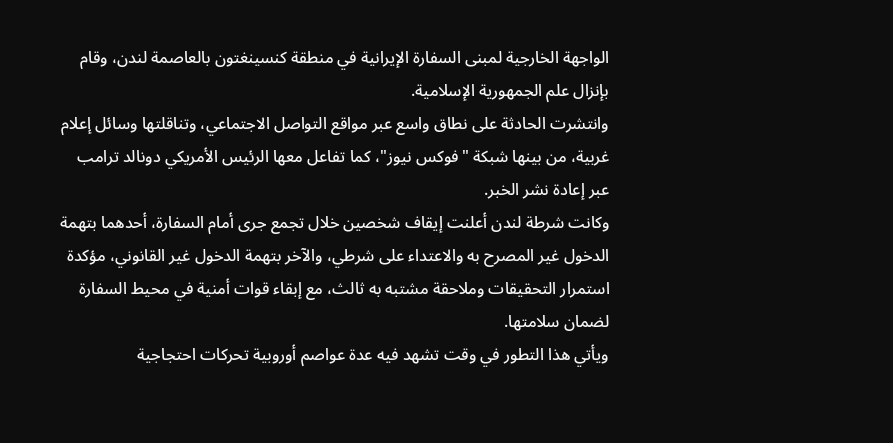الواجهة الخارجية لمبنى السفارة الإيرانية في منطقة كنسينغتون بالعاصمة لندن، وقام بإنزال علم الجمهورية الإسلامية.
وانتشرت الحادثة على نطاق واسع عبر مواقع التواصل الاجتماعي، وتناقلتها وسائل إعلام غربية، من بينها شبكة "فوكس نيوز"، كما تفاعل معها الرئيس الأمريكي دونالد ترامب عبر إعادة نشر الخبر.
وكانت شرطة لندن أعلنت إيقاف شخصين خلال تجمع جرى أمام السفارة، أحدهما بتهمة الدخول غير المصرح به والاعتداء على شرطي، والآخر بتهمة الدخول غير القانوني، مؤكدة استمرار التحقيقات وملاحقة مشتبه به ثالث، مع إبقاء قوات أمنية في محيط السفارة لضمان سلامتها.
ويأتي هذا التطور في وقت تشهد فيه عدة عواصم أوروبية تحركات احتجاجية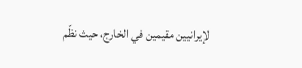لإيرانيين مقيمين في الخارج، حيث نظّم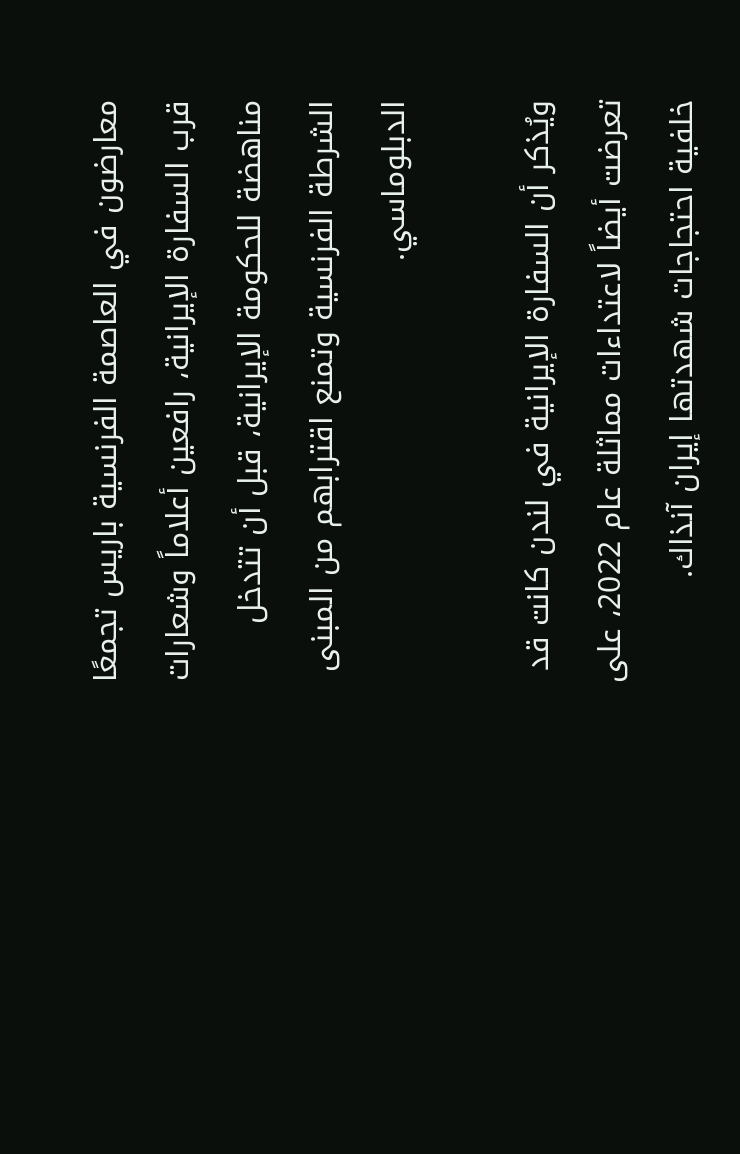معارضون في العاصمة الفرنسية باريس تجمعًا قرب السفارة الإيرانية، رافعين أعلاماً وشعارات مناهضة للحكومة الإيرانية، قبل أن تتدخل الشرطة الفرنسية وتمنع اقترابهم من المبنى الدبلوماسي.

ويُذكر أن السفارة الإيرانية في لندن كانت قد تعرضت أيضاً لاعتداءات مماثلة عام 2022، على خلفية احتجاجات شهدتها إيران آنذاك.